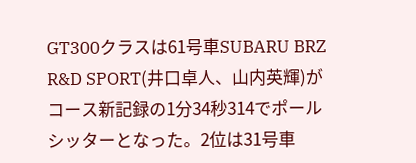GT300クラスは61号車SUBARU BRZ R&D SPORT(井口卓人、山内英輝)がコース新記録の1分34秒314でポールシッターとなった。2位は31号車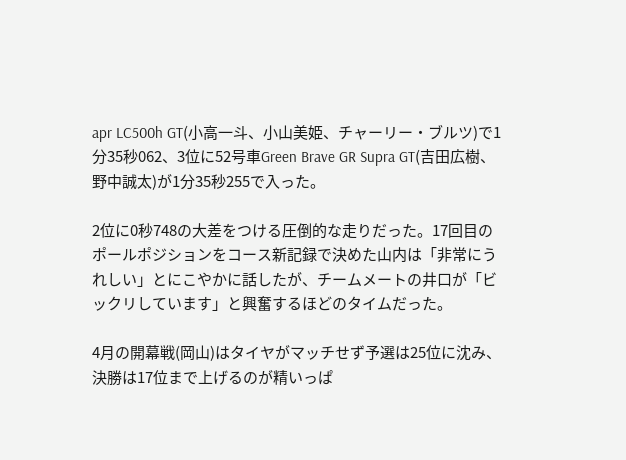apr LC500h GT(小高一斗、小山美姫、チャーリー・ブルツ)で1分35秒062、3位に52号車Green Brave GR Supra GT(吉田広樹、野中誠太)が1分35秒255で入った。

2位に0秒748の大差をつける圧倒的な走りだった。17回目のポールポジションをコース新記録で決めた山内は「非常にうれしい」とにこやかに話したが、チームメートの井口が「ビックリしています」と興奮するほどのタイムだった。

4月の開幕戦(岡山)はタイヤがマッチせず予選は25位に沈み、決勝は17位まで上げるのが精いっぱ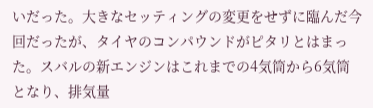いだった。大きなセッティングの変更をせずに臨んだ今回だったが、タイヤのコンパウンドがピタリとはまった。スバルの新エンジンはこれまでの4気筒から6気筒となり、排気量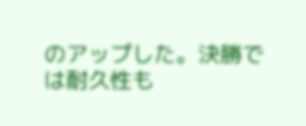のアップした。決勝では耐久性も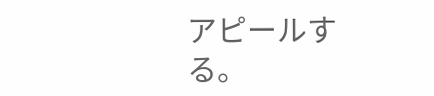アピールする。